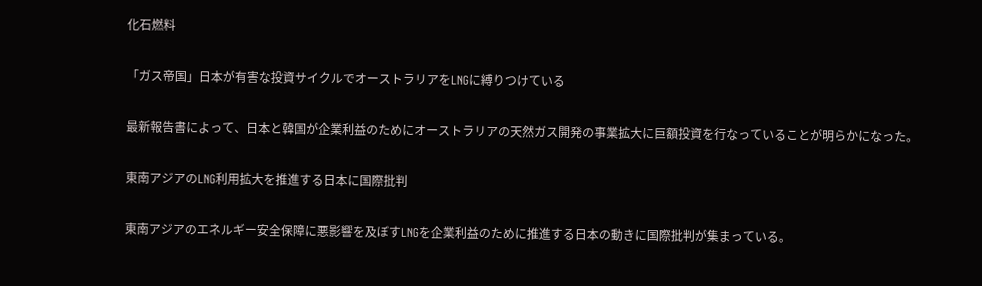化石燃料

「ガス帝国」日本が有害な投資サイクルでオーストラリアをLNGに縛りつけている

最新報告書によって、日本と韓国が企業利益のためにオーストラリアの天然ガス開発の事業拡大に巨額投資を行なっていることが明らかになった。

東南アジアのLNG利用拡大を推進する日本に国際批判

東南アジアのエネルギー安全保障に悪影響を及ぼすLNGを企業利益のために推進する日本の動きに国際批判が集まっている。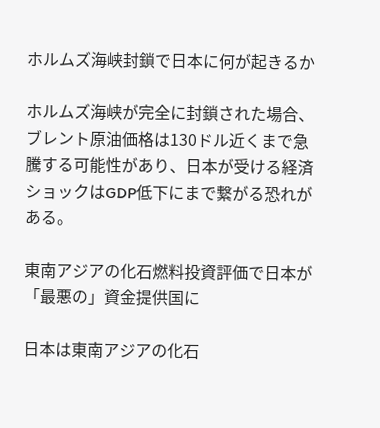ホルムズ海峡封鎖で日本に何が起きるか

ホルムズ海峡が完全に封鎖された場合、ブレント原油価格は130ドル近くまで急騰する可能性があり、日本が受ける経済ショックはGDP低下にまで繋がる恐れがある。

東南アジアの化石燃料投資評価で日本が「最悪の」資金提供国に

日本は東南アジアの化石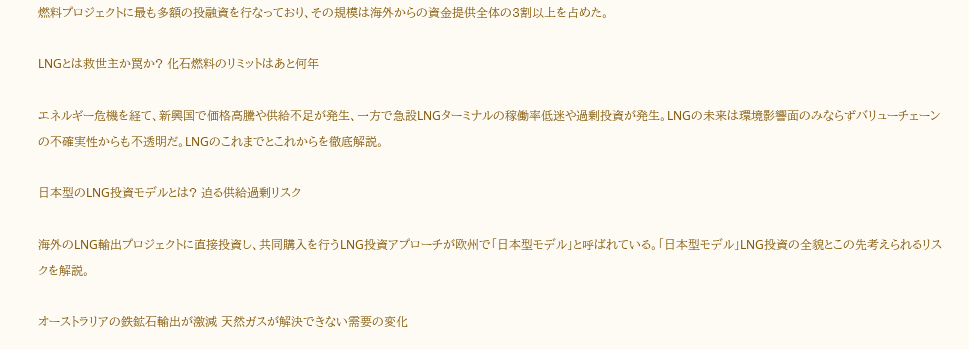燃料プロジェクトに最も多額の投融資を行なっており、その規模は海外からの資金提供全体の3割以上を占めた。

LNGとは救世主か罠か? 化石燃料のリミットはあと何年

エネルギー危機を経て、新興国で価格高騰や供給不足が発生、一方で急設LNGターミナルの稼働率低迷や過剰投資が発生。LNGの未来は環境影響面のみならずバリューチェーンの不確実性からも不透明だ。LNGのこれまでとこれからを徹底解説。

日本型のLNG投資モデルとは? 迫る供給過剰リスク

海外のLNG輸出プロジェクトに直接投資し、共同購入を行うLNG投資アプローチが欧州で「日本型モデル」と呼ばれている。「日本型モデル」LNG投資の全貌とこの先考えられるリスクを解説。

オーストラリアの鉄鉱石輸出が激減 天然ガスが解決できない需要の変化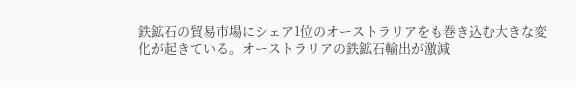鉄鉱石の貿易市場にシェア1位のオーストラリアをも巻き込む大きな変化が起きている。オーストラリアの鉄鉱石輸出が激減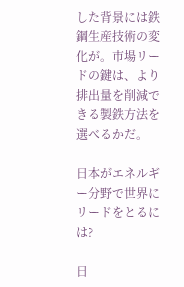した背景には鉄鋼生産技術の変化が。市場リードの鍵は、より排出量を削減できる製鉄方法を選べるかだ。

日本がエネルギー分野で世界にリードをとるには?

日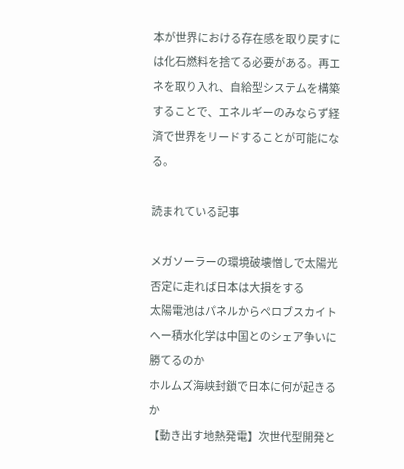本が世界における存在感を取り戻すには化石燃料を捨てる必要がある。再エネを取り入れ、自給型システムを構築することで、エネルギーのみならず経済で世界をリードすることが可能になる。

読まれている記事

メガソーラーの環境破壊憎しで太陽光否定に走れば日本は大損をする
太陽電池はパネルからペロブスカイトへー積水化学は中国とのシェア争いに勝てるのか
ホルムズ海峡封鎖で日本に何が起きるか
【動き出す地熱発電】次世代型開発と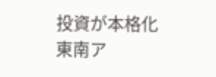投資が本格化
東南ア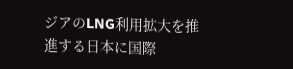ジアのLNG利用拡大を推進する日本に国際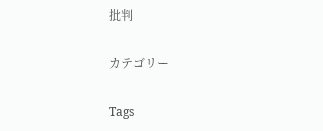批判

カテゴリー

Tags